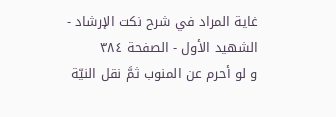غاية المراد في شرح نكت الإرشاد - الشهيد الأول - الصفحة ٣٨٤
و لو أحرم عن المنوب ثمَّ نقل النيّة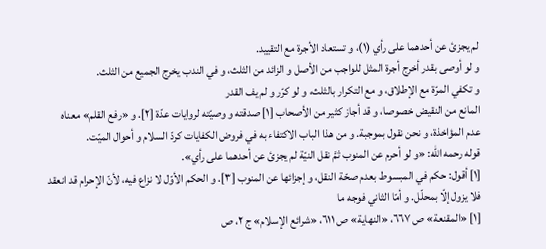لم يجزئ عن أحدهما على رأي (١)، و تستعاد الأجرة مع التقييد.
و لو أوصى بقدر أخرج أجرة المثل للواجب من الأصل و الزائد من الثلث، و في الندب يخرج الجميع من الثلث.
و تكفي المرّة مع الإطلاق، و مع التكرار بالثلث، و لو كرّر و لم يف القدر
المانع من النقيض خصوصا، و قد أجاز كثير من الأصحاب [١] صدقته و وصيّته لروايات عدّة [٢]. و «رفع القلم» معناه عدم المؤاخذة، و نحن نقول بموجبة. و من هذا الباب الاكتفاء به في فروض الكفايات كردّ السلام و أحوال الميّت.
قوله رحمه الله: «و لو أحرم عن المنوب ثمَّ نقل النيّة لم يجزئ عن أحدهما على رأي».
[١] أقول: حكم في المبسوط بعدم صحّة النقل، و إجزائها عن المنوب [٣]. و الحكم الأوّل لا نزاع فيه، لأنّ الإحرام قد انعقد فلا يزول إلّا بمحلّل. و أمّا الثاني فوجه ما
[١] «المقنعة» ص ٦٦٧، «النهاية» ص ٦١١، «شرائع الإسلام» ج ٢، ص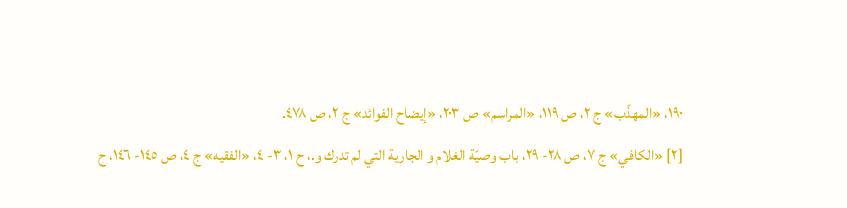١٩٠، «المهذّب» ج ٢، ص ١١٩، «المراسم» ص ٢٠٣، «إيضاح الفوائد» ج ٢، ص ٤٧٨.
[٢] «الكافي» ج ٧، ص ٢٨- ٢٩، باب وصيّة الغلام و الجارية التي لم تدرك و.، ح ١، ٣- ٤، «الفقيه» ج ٤، ص ١٤٥- ١٤٦، ح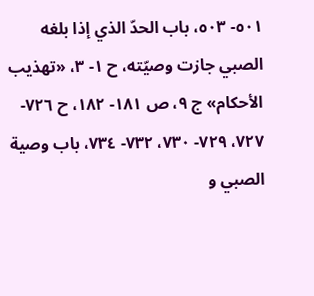٥٠١- ٥٠٣، باب الحدّ الذي إذا بلغه الصبي جازت وصيّته، ح ١- ٣، «تهذيب الأحكام» ج ٩، ص ١٨١- ١٨٢، ح ٧٢٦- ٧٢٧، ٧٢٩- ٧٣٠، ٧٣٢- ٧٣٤، باب وصية الصبي و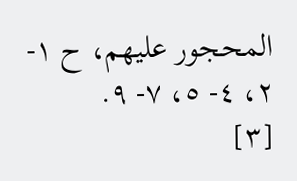المحجور عليهم، ح ١- ٢، ٤- ٥، ٧- ٩.
[٣]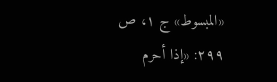«المبسوط» ج ١، ص ٢٩٩: «إذا أحرم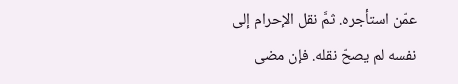عمّن استأجره. ثمَّ نقل الإحرام إلى نفسه لم يصحّ نقله. فإن مضى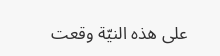على هذه النيّة وقعت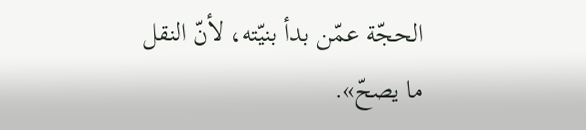الحجّة عمّن بدأ بنيّته، لأنّ النقل ما يصحّ».